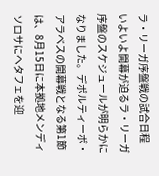ラ・リーガ序盤戦の試合日程
いよいよ開幕が迫るラ・リーガ序盤のスケジュールが明らかになりました。デポルティーボ・アラベスの開幕戦となる第1節は、8月15日に本拠地メンディソロサにヘタフェを迎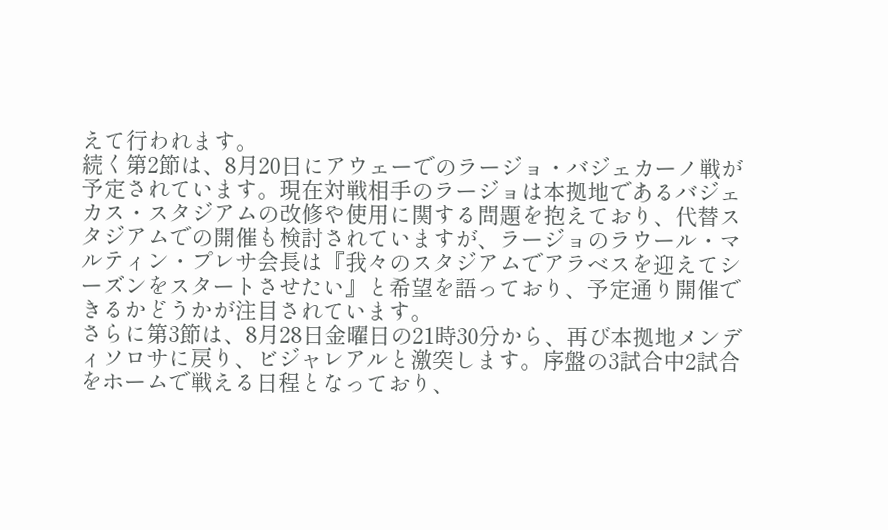えて行われます。
続く第2節は、8月20日にアウェーでのラージョ・バジェカーノ戦が予定されています。現在対戦相手のラージョは本拠地であるバジェカス・スタジアムの改修や使用に関する問題を抱えており、代替スタジアムでの開催も検討されていますが、ラージョのラウール・マルティン・プレサ会長は『我々のスタジアムでアラベスを迎えてシーズンをスタートさせたい』と希望を語っており、予定通り開催できるかどうかが注目されています。
さらに第3節は、8月28日金曜日の21時30分から、再び本拠地メンディソロサに戻り、ビジャレアルと激突します。序盤の3試合中2試合をホームで戦える日程となっており、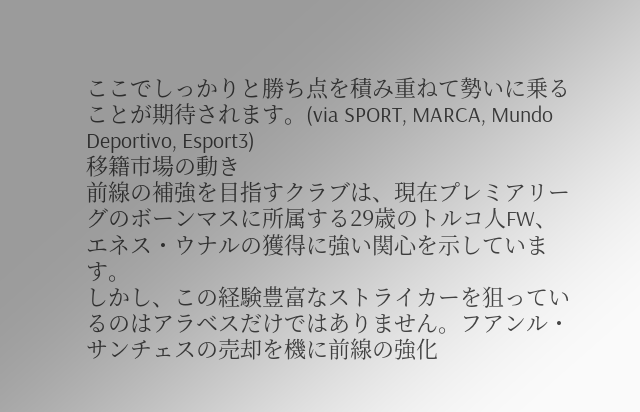ここでしっかりと勝ち点を積み重ねて勢いに乗ることが期待されます。(via SPORT, MARCA, Mundo Deportivo, Esport3)
移籍市場の動き
前線の補強を目指すクラブは、現在プレミアリーグのボーンマスに所属する29歳のトルコ人FW、エネス・ウナルの獲得に強い関心を示しています。
しかし、この経験豊富なストライカーを狙っているのはアラベスだけではありません。フアンル・サンチェスの売却を機に前線の強化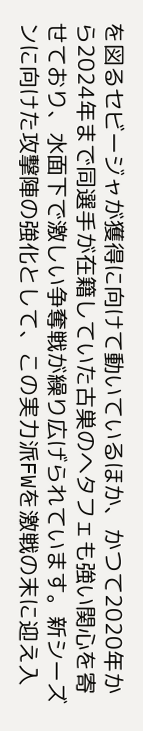を図るセビージャが獲得に向けて動いているほか、かつて2020年から2024年まで同選手が在籍していた古巣のヘタフェも強い関心を寄せており、水面下で激しい争奪戦が繰り広げられています。新シーズンに向けた攻撃陣の強化として、この実力派FWを激戦の末に迎え入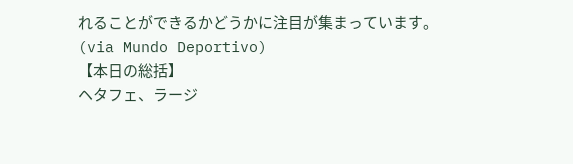れることができるかどうかに注目が集まっています。(via Mundo Deportivo)
【本日の総括】
ヘタフェ、ラージ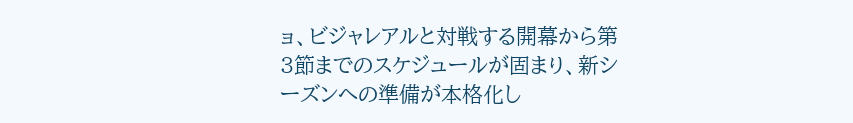ョ、ビジャレアルと対戦する開幕から第3節までのスケジュールが固まり、新シーズンへの準備が本格化し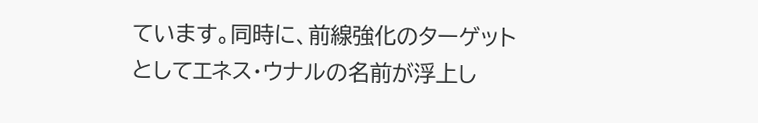ています。同時に、前線強化のターゲットとしてエネス・ウナルの名前が浮上し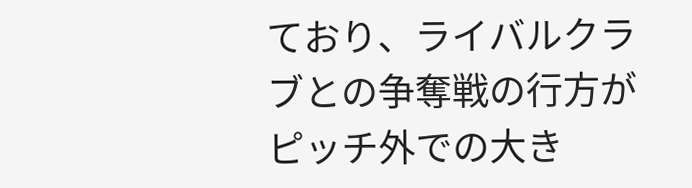ており、ライバルクラブとの争奪戦の行方がピッチ外での大き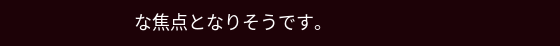な焦点となりそうです。